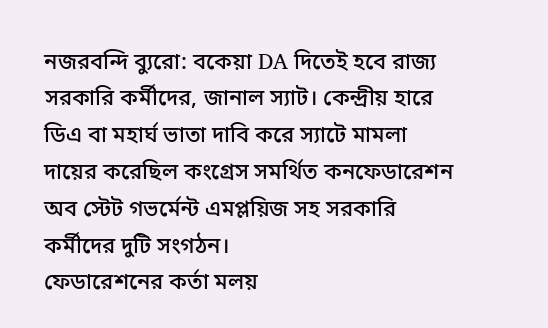নজরবন্দি ব্যুরো: বকেয়া DA দিতেই হবে রাজ্য সরকারি কর্মীদের, জানাল স্যাট। কেন্দ্রীয় হারে ডিএ বা মহার্ঘ ভাতা দাবি করে স্যাটে মামলা দায়ের করেছিল কংগ্রেস সমর্থিত কনফেডারেশন অব স্টেট গভর্মেন্ট এমপ্লয়িজ সহ সরকারি কর্মীদের দুটি সংগঠন।
ফেডারেশনের কর্তা মলয়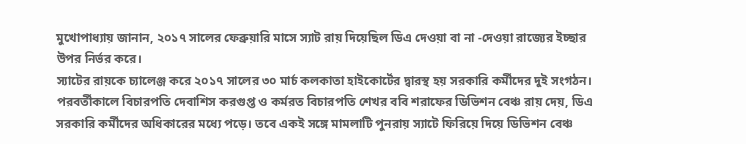মুখোপাধ্যায় জানান, ২০১৭ সালের ফেব্রুয়ারি মাসে স্যাট রায় দিয়েছিল ডিএ দেওয়া বা না -দেওয়া রাজ্যের ইচ্ছার উপর নির্ভর করে।
স্যাটের রায়কে চ্যালেঞ্জ করে ২০১৭ সালের ৩০ মার্চ কলকাতা হাইকোর্টের দ্বারস্থ হয় সরকারি কর্মীদের দুই সংগঠন। পরবর্তীকালে বিচারপতি দেবাশিস করগুপ্ত ও কর্মরত বিচারপতি শেখর ববি শরাফের ডিভিশন বেঞ্চ রায় দেয়, ডিএ সরকারি কর্মীদের অধিকারের মধ্যে পড়ে। তবে একই সঙ্গে মামলাটি পুনরায় স্যাটে ফিরিয়ে দিয়ে ডিভিশন বেঞ্চ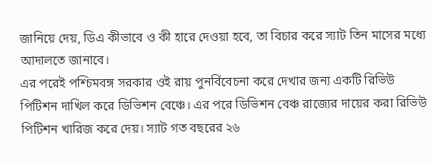জানিয়ে দেয়, ডিএ কীভাবে ও কী হারে দেওয়া হবে, তা বিচার করে স্যাট তিন মাসের মধ্যে আদালতে জানাবে।
এর পরেই পশ্চিমবঙ্গ সরকার ওই রায় পুনর্বিবেচনা করে দেখার জন্য একটি রিভিউ পিটিশন দাখিল করে ডিভিশন বেঞ্চে। এর পরে ডিভিশন বেঞ্চ রাজ্যের দায়ের করা রিভিউ পিটিশন খারিজ করে দেয়। স্যাট গত বছরের ২৬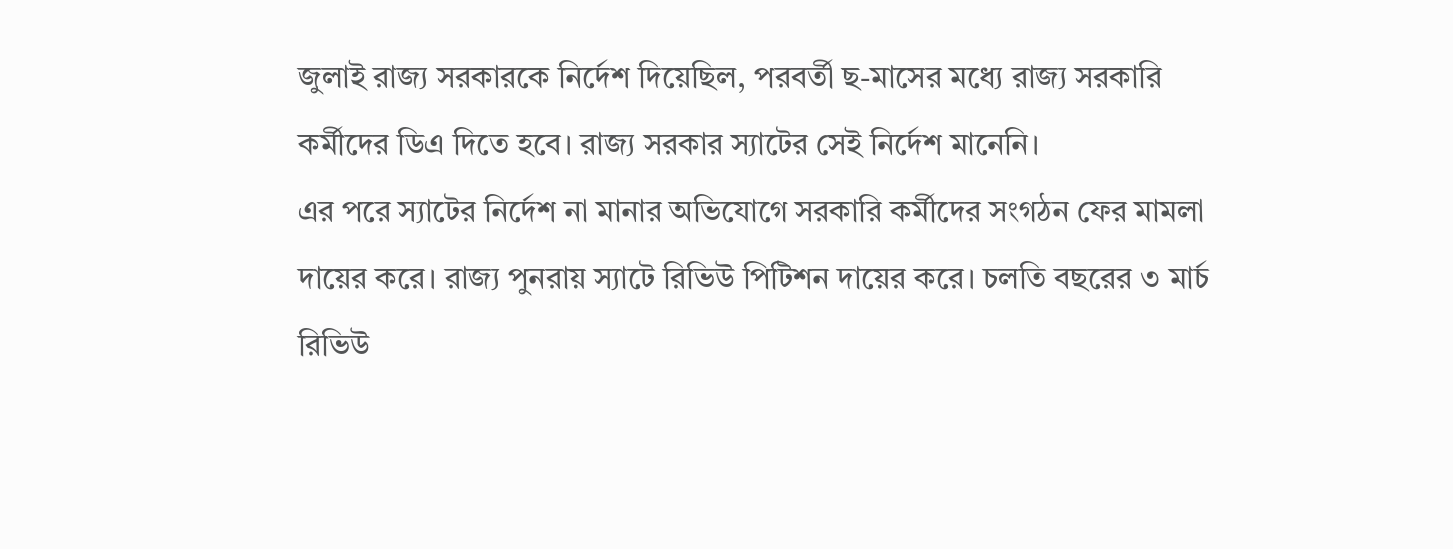জুলাই রাজ্য সরকারকে নির্দেশ দিয়েছিল, পরবর্তী ছ-মাসের মধ্যে রাজ্য সরকারি কর্মীদের ডিএ দিতে হবে। রাজ্য সরকার স্যাটের সেই নির্দেশ মানেনি।
এর পরে স্যাটের নির্দেশ না মানার অভিযোগে সরকারি কর্মীদের সংগঠন ফের মামলা দায়ের করে। রাজ্য পুনরায় স্যাটে রিভিউ পিটিশন দায়ের করে। চলতি বছরের ৩ মার্চ রিভিউ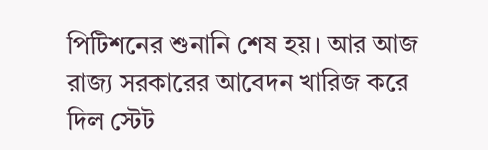পিটিশনের শুনানি শেষ হয়। আর আজ রাজ্য সরকারের আবেদন খারিজ করে দিল স্টেট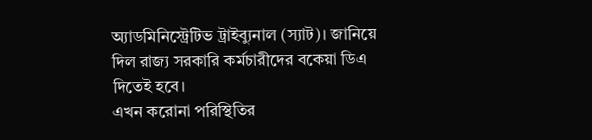অ্যাডমিনিস্ট্রেটিভ ট্রাইব্যুনাল (স্যাট)। জানিয়ে দিল রাজ্য সরকারি কর্মচারীদের বকেয়া ডিএ দিতেই হবে।
এখন করোনা পরিস্থিতির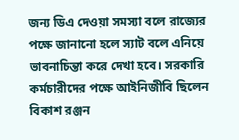জন্য ডিএ দেওয়া সমস্যা বলে রাজ্যের পক্ষে জানানো হলে স্যাট বলে এনিয়ে ভাবনাচিন্তা করে দেখা হবে। সরকারি কর্মচারীদের পক্ষে আইনিজীবি ছিলেন বিকাশ রঞ্জন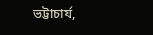ভট্টাচার্য,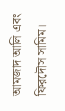আমজাদ আলি এবং ফিরদৌস সামিম।